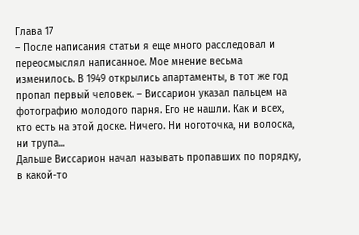Глава 17
– После написания статьи я еще много расследовал и переосмыслял написанное. Мое мнение весьма изменилось. В 1949 открылись апартаменты, в тот же год пропал первый человек. – Виссарион указал пальцем на фотографию молодого парня. Его не нашли. Как и всех, кто есть на этой доске. Ничего. Ни ноготочка, ни волоска, ни трупа...
Дальше Виссарион начал называть пропавших по порядку, в какой-то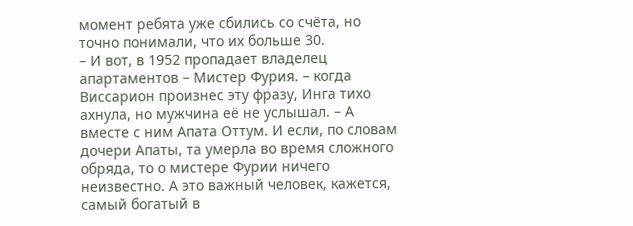момент ребята уже сбились со счёта, но точно понимали, что их больше 30.
– И вот, в 1952 пропадает владелец апартаментов – Мистер Фурия. – когда Виссарион произнес эту фразу, Инга тихо ахнула, но мужчина её не услышал. – А вместе с ним Апата Оттум. И если, по словам дочери Апаты, та умерла во время сложного обряда, то о мистере Фурии ничего неизвестно. А это важный человек, кажется, самый богатый в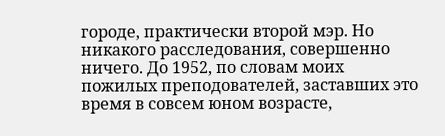городе, практически второй мэр. Но никакого расследования, совершенно ничего. До 1952, по словам моих пожилых преподователей, заставших это время в совсем юном возрасте,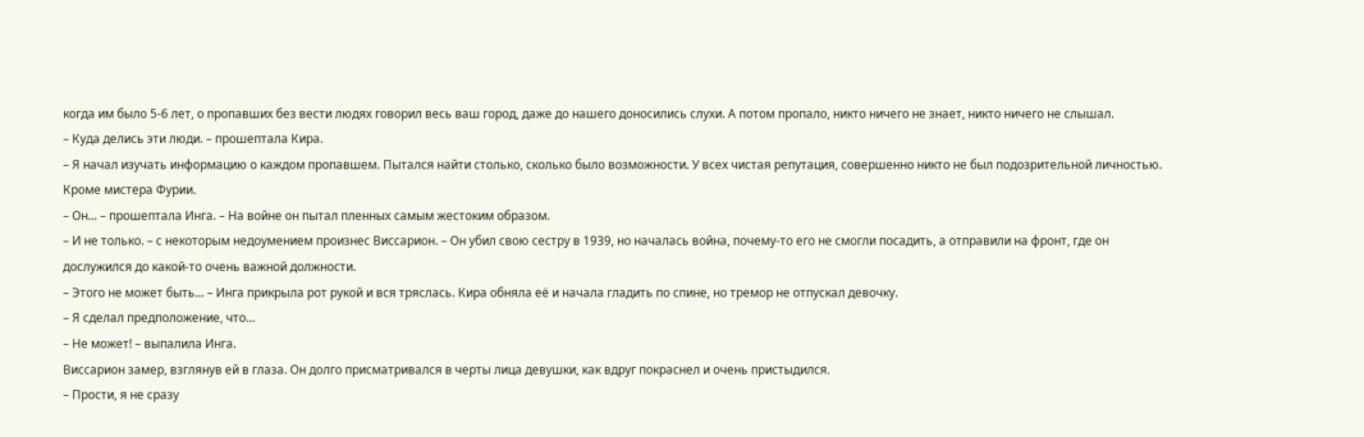когда им было 5-6 лет, о пропавших без вести людях говорил весь ваш город, даже до нашего доносились слухи. А потом пропало, никто ничего не знает, никто ничего не слышал.
– Куда делись эти люди. – прошептала Кира.
– Я начал изучать информацию о каждом пропавшем. Пытался найти столько, сколько было возможности. У всех чистая репутация, совершенно никто не был подозрительной личностью. Кроме мистера Фурии.
– Он... – прошептала Инга. – На войне он пытал пленных самым жестоким образом.
– И не только. – с некоторым недоумением произнес Виссарион. – Он убил свою сестру в 1939, но началась война, почему-то его не смогли посадить, а отправили на фронт, где он дослужился до какой-то очень важной должности.
– Этого не может быть... – Инга прикрыла рот рукой и вся тряслась. Кира обняла её и начала гладить по спине, но тремор не отпускал девочку.
– Я сделал предположение, что...
– Не может! – выпалила Инга.
Виссарион замер, взглянув ей в глаза. Он долго присматривался в черты лица девушки, как вдруг покраснел и очень пристыдился.
– Прости, я не сразу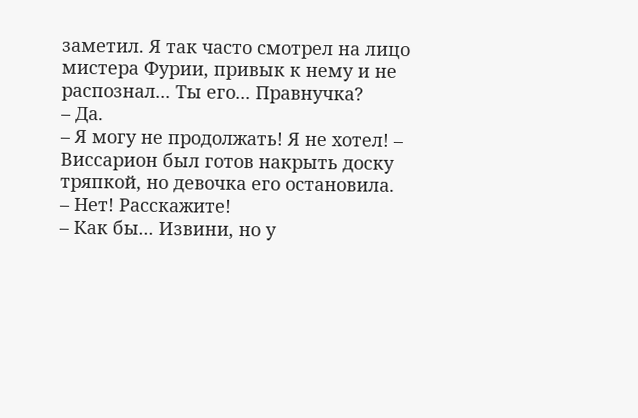заметил. Я так часто смотрел на лицо мистера Фурии, привык к нему и не распознал... Ты его... Правнучка?
– Да.
– Я могу не продолжать! Я не хотел! – Виссарион был готов накрыть доску тряпкой, но девочка его остановила.
– Нет! Расскажите!
– Как бы... Извини, но у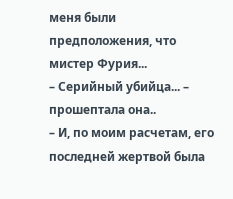меня были предположения, что мистер Фурия...
– Серийный убийца... – прошептала она..
– И, по моим расчетам, его последней жертвой была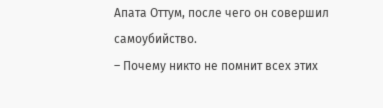Апата Оттум, после чего он совершил самоубийство.
– Почему никто не помнит всех этих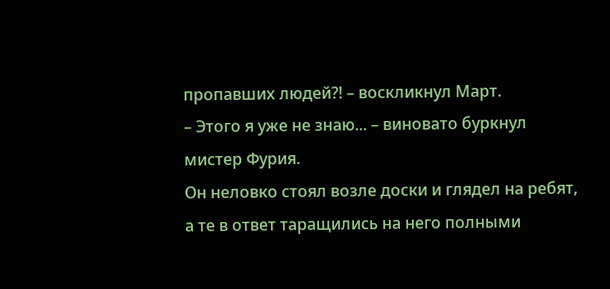пропавших людей?! – воскликнул Март.
– Этого я уже не знаю... – виновато буркнул мистер Фурия.
Он неловко стоял возле доски и глядел на ребят, а те в ответ таращились на него полными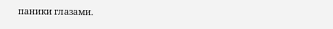паники глазами.